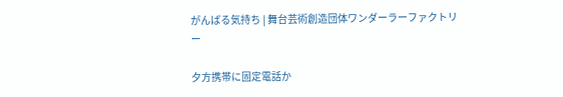がんばる気持ち | 舞台芸術創造団体ワンダーラーファクトリー

夕方携帯に固定電話か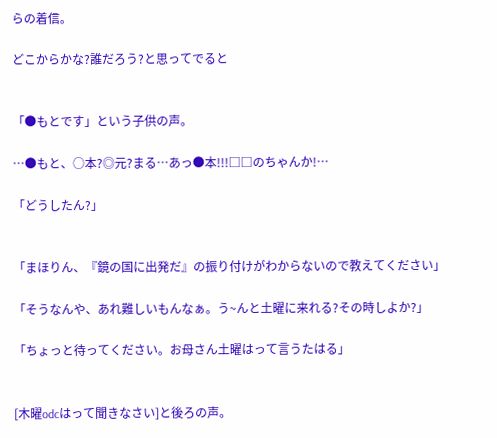らの着信。

どこからかな?誰だろう?と思ってでると


「●もとです」という子供の声。

…●もと、○本?◎元?まる…あっ●本!!!□□のちゃんか!…

「どうしたん?」


「まほりん、『鏡の国に出発だ』の振り付けがわからないので教えてください」

「そうなんや、あれ難しいもんなぁ。う~んと土曜に来れる?その時しよか?」

「ちょっと待ってください。お母さん土曜はって言うたはる」


[木曜odcはって聞きなさい]と後ろの声。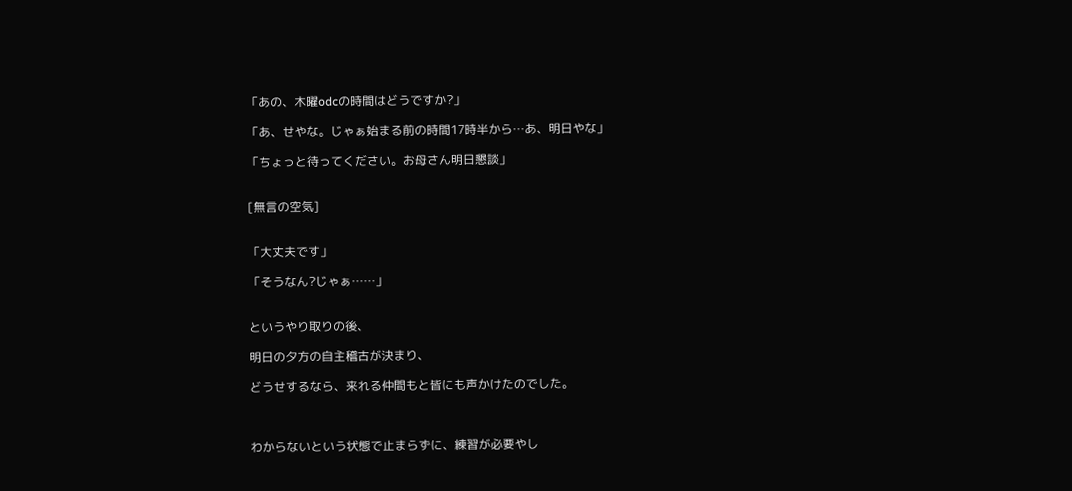「あの、木曜odcの時間はどうですか?」

「あ、せやな。じゃぁ始まる前の時間17時半から…あ、明日やな」

「ちょっと待ってください。お母さん明日懇談」


[無言の空気]


「大丈夫です」

「そうなん?じゃぁ……」


というやり取りの後、

明日の夕方の自主稽古が決まり、

どうせするなら、来れる仲間もと皆にも声かけたのでした。



わからないという状態で止まらずに、練習が必要やし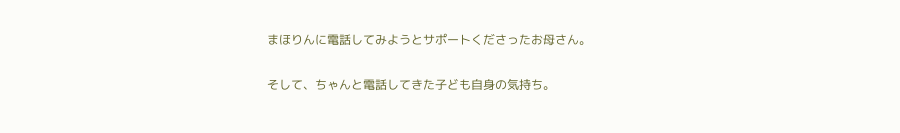まほりんに電話してみようとサポートくださったお母さん。


そして、ちゃんと電話してきた子ども自身の気持ち。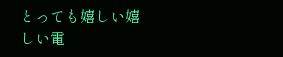とっても嬉しい嬉しい電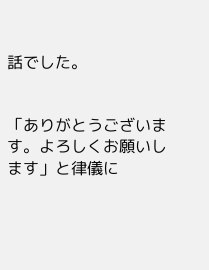話でした。


「ありがとうございます。よろしくお願いします」と律儀に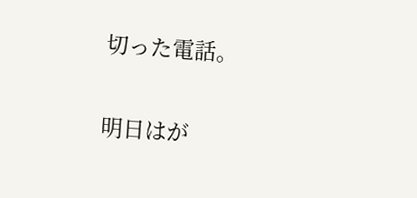切った電話。

明日はが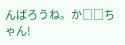んばろうね。か□□ちゃん!